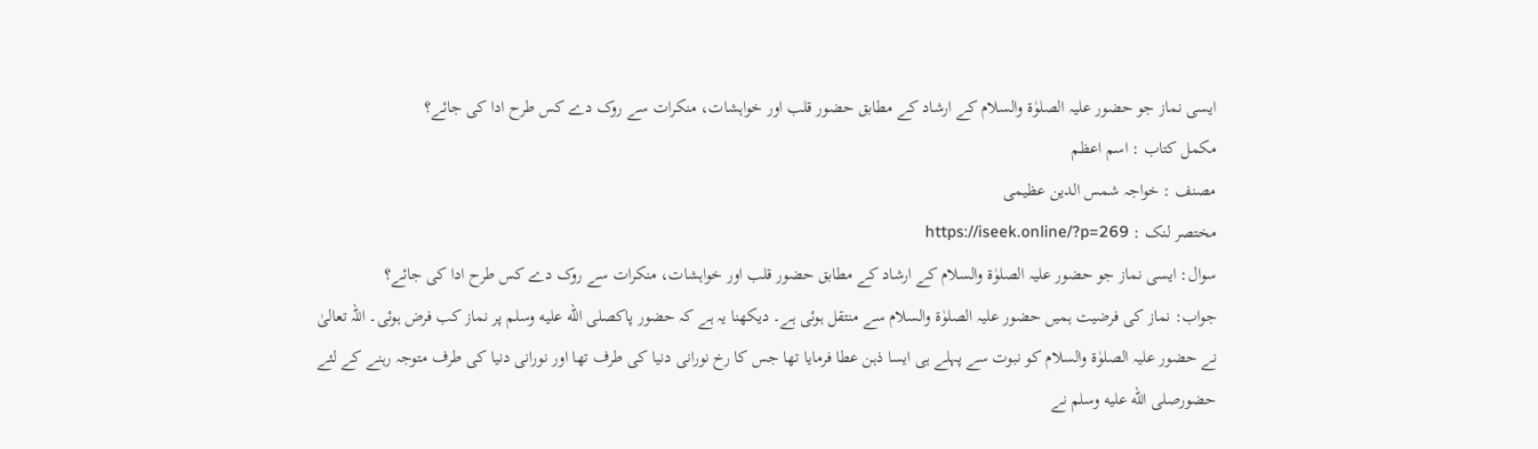ایسی نماز جو حضور علیہ الصلوٰۃ والسلام کے ارشاد کے مطابق حضور قلب اور خواہشات، منکرات سے روک دے کس طرح ادا کی جائے؟
مکمل کتاب : اسم اعظم
مصنف : خواجہ شمس الدین عظیمی
مختصر لنک : https://iseek.online/?p=269
سوال: ایسی نماز جو حضور علیہ الصلوٰۃ والسلام کے ارشاد کے مطابق حضور قلب اور خواہشات، منکرات سے روک دے کس طرح ادا کی جائے؟
جواب: نماز کی فرضیت ہمیں حضور علیہ الصلوٰۃ والسلام سے منتقل ہوئی ہے۔ دیکھنا یہ ہے کہ حضور پاکصلى الله عليه وسلم پر نماز کب فرض ہوئی۔ اللہ تعالیٰ نے حضور علیہ الصلوٰۃ والسلام کو نبوت سے پہلے ہی ایسا ذہن عطا فرمایا تھا جس کا رخ نورانی دنیا کی طرف تھا اور نورانی دنیا کی طرف متوجہ رہنے کے لئے حضورصلى الله عليه وسلم نے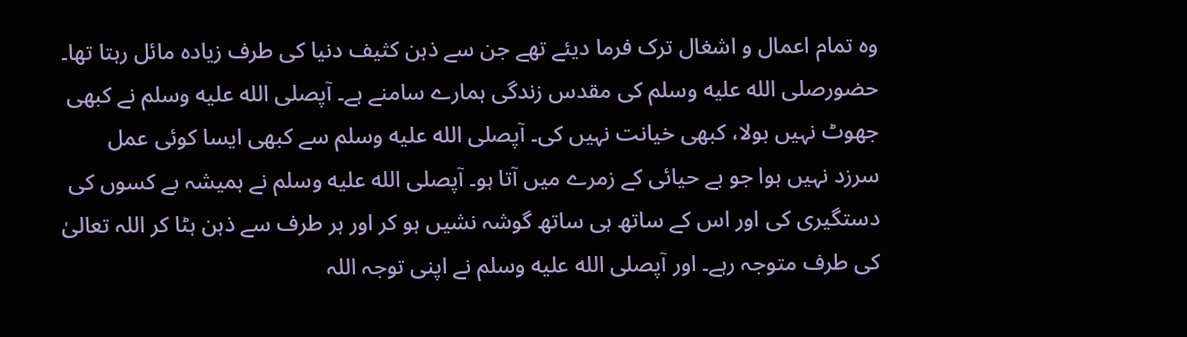وہ تمام اعمال و اشغال ترک فرما دیئے تھے جن سے ذہن کثیف دنیا کی طرف زیادہ مائل رہتا تھا۔ حضورصلى الله عليه وسلم کی مقدس زندگی ہمارے سامنے ہے۔ آپصلى الله عليه وسلم نے کبھی جھوٹ نہیں بولا، کبھی خیانت نہیں کی۔ آپصلى الله عليه وسلم سے کبھی ایسا کوئی عمل سرزد نہیں ہوا جو بے حیائی کے زمرے میں آتا ہو۔ آپصلى الله عليه وسلم نے ہمیشہ بے کسوں کی دستگیری کی اور اس کے ساتھ ہی ساتھ گوشہ نشیں ہو کر اور ہر طرف سے ذہن ہٹا کر اللہ تعالیٰ کی طرف متوجہ رہے۔ اور آپصلى الله عليه وسلم نے اپنی توجہ اللہ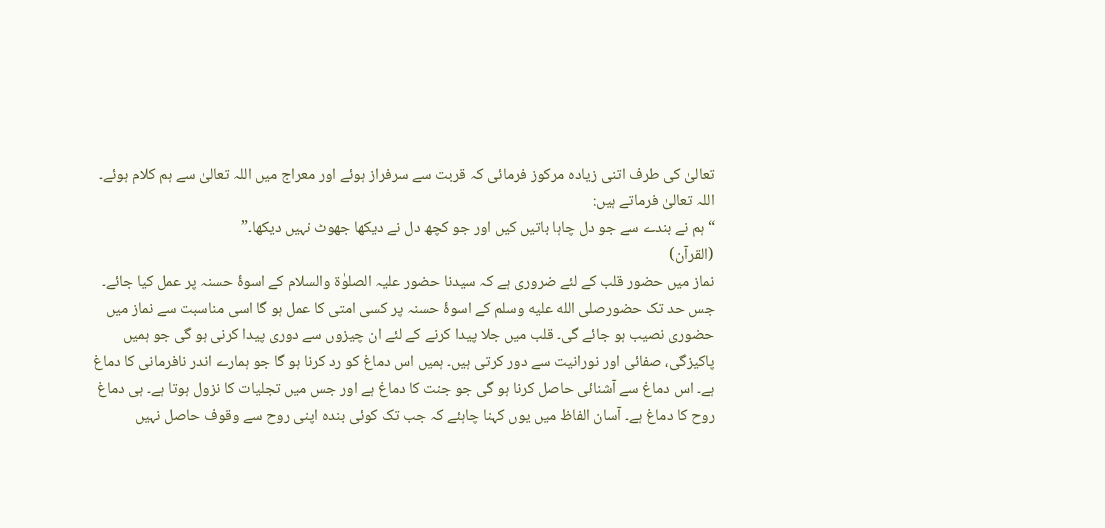تعالیٰ کی طرف اتنی زیادہ مرکوز فرمائی کہ قربت سے سرفراز ہوئے اور معراج میں اللہ تعالیٰ سے ہم کلام ہوئے۔ اللہ تعالیٰ فرماتے ہیں:
“ہم نے بندے سے جو دل چاہا باتیں کیں اور جو کچھ دل نے دیکھا جھوٹ نہیں دیکھا۔”
(القرآن)
نماز میں حضور قلب کے لئے ضروری ہے کہ سیدنا حضور علیہ الصلوٰۃ والسلام کے اسوۂ حسنہ پر عمل کیا جائے۔ جس حد تک حضورصلى الله عليه وسلم کے اسوۂ حسنہ پر کسی امتی کا عمل ہو گا اسی مناسبت سے نماز میں حضوری نصیب ہو جائے گی۔ قلب میں جلا پیدا کرنے کے لئے ان چیزوں سے دوری پیدا کرنی ہو گی جو ہمیں پاکیزگی، صفائی اور نورانیت سے دور کرتی ہیں۔ ہمیں اس دماغ کو رد کرنا ہو گا جو ہمارے اندر نافرمانی کا دماغ ہے۔ اس دماغ سے آشنائی حاصل کرنا ہو گی جو جنت کا دماغ ہے اور جس میں تجلیات کا نزول ہوتا ہے۔ ہی دماغ روح کا دماغ ہے۔ آسان الفاظ میں یوں کہنا چاہئے کہ جب تک کوئی بندہ اپنی روح سے وقوف حاصل نہیں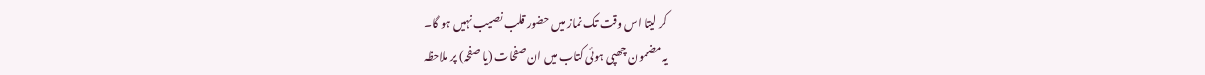کر لیتا اس وقت تک نماز میں حضور قلب نصیب نہیں ہو گا۔
یہ مضمون چھپی ہوئی کتاب میں ان صفحات (یا صفحہ) پر ملاحظہ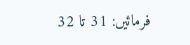فرمائیں: 31 تا 32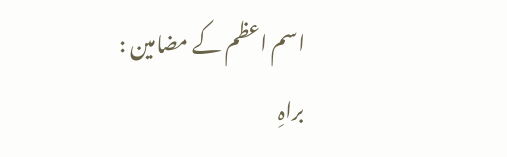اسم اعظم کے مضامین :
براہِ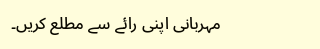مہربانی اپنی رائے سے مطلع کریں۔